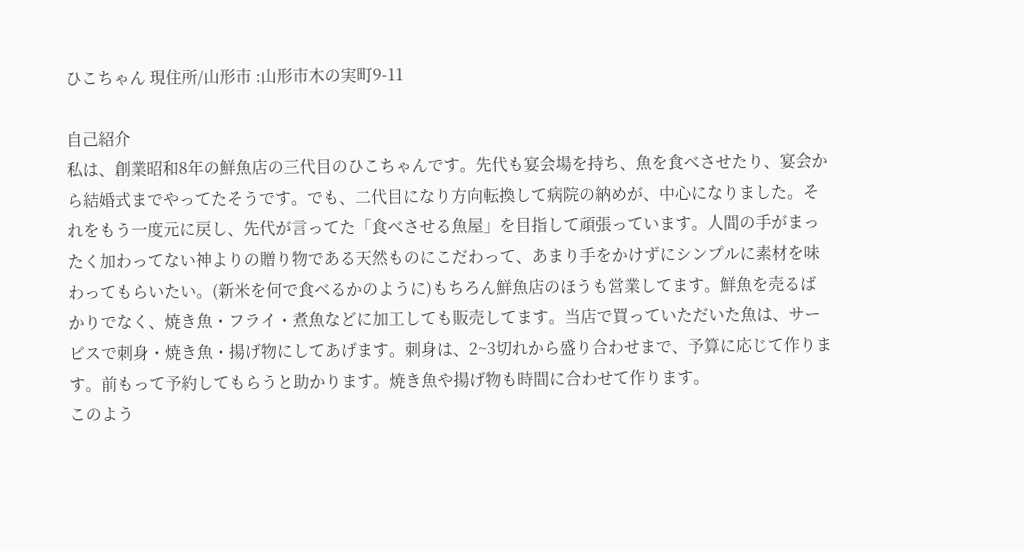ひこちゃん 現住所/山形市 :山形市木の実町9-11

自己紹介
私は、創業昭和8年の鮮魚店の三代目のひこちゃんです。先代も宴会場を持ち、魚を食べさせたり、宴会から結婚式までやってたそうです。でも、二代目になり方向転換して病院の納めが、中心になりました。それをもう一度元に戻し、先代が言ってた「食べさせる魚屋」を目指して頑張っています。人間の手がまったく加わってない神よりの贈り物である天然ものにこだわって、あまり手をかけずにシンプルに素材を味わってもらいたい。(新米を何で食べるかのように)もちろん鮮魚店のほうも営業してます。鮮魚を売るばかりでなく、焼き魚・フライ・煮魚などに加工しても販売してます。当店で買っていただいた魚は、サービスで刺身・焼き魚・揚げ物にしてあげます。刺身は、2~3切れから盛り合わせまで、予算に応じて作ります。前もって予約してもらうと助かります。焼き魚や揚げ物も時間に合わせて作ります。
このよう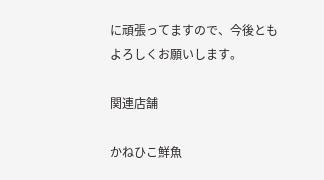に頑張ってますので、今後ともよろしくお願いします。

関連店舗

かねひこ鮮魚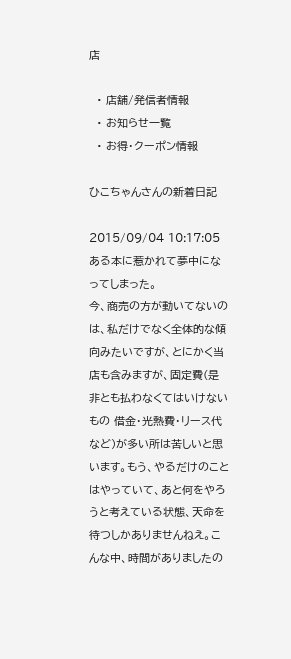店

  • 店舗/発信者情報
  • お知らせ一覧
  • お得・クーポン情報

ひこちゃんさんの新着日記

2015/09/04 10:17:05
ある本に惹かれて夢中になってしまった。
今、商売の方が動いてないのは、私だけでなく全体的な傾向みたいですが、とにかく当店も含みますが、固定費(是非とも払わなくてはいけないもの 借金・光熱費・リース代など)が多い所は苦しいと思います。もう、やるだけのことはやっていて、あと何をやろうと考えている状態、天命を待つしかありませんねえ。こんな中、時間がありましたの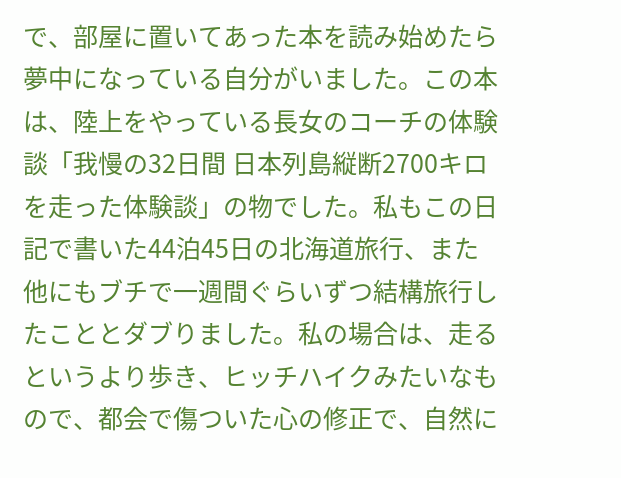で、部屋に置いてあった本を読み始めたら夢中になっている自分がいました。この本は、陸上をやっている長女のコーチの体験談「我慢の32日間 日本列島縦断2700キロを走った体験談」の物でした。私もこの日記で書いた44泊45日の北海道旅行、また他にもブチで一週間ぐらいずつ結構旅行したこととダブりました。私の場合は、走るというより歩き、ヒッチハイクみたいなもので、都会で傷ついた心の修正で、自然に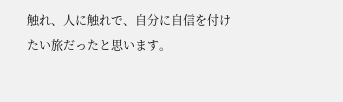触れ、人に触れで、自分に自信を付けたい旅だったと思います。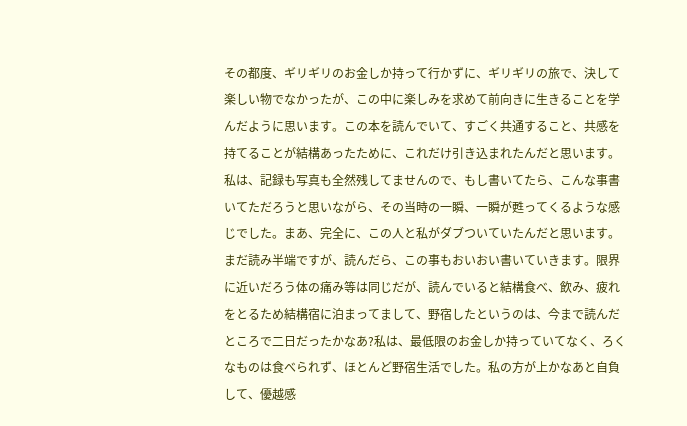その都度、ギリギリのお金しか持って行かずに、ギリギリの旅で、決して楽しい物でなかったが、この中に楽しみを求めて前向きに生きることを学んだように思います。この本を読んでいて、すごく共通すること、共感を持てることが結構あったために、これだけ引き込まれたんだと思います。私は、記録も写真も全然残してませんので、もし書いてたら、こんな事書いてただろうと思いながら、その当時の一瞬、一瞬が甦ってくるような感じでした。まあ、完全に、この人と私がダブついていたんだと思います。まだ読み半端ですが、読んだら、この事もおいおい書いていきます。限界に近いだろう体の痛み等は同じだが、読んでいると結構食べ、飲み、疲れをとるため結構宿に泊まってまして、野宿したというのは、今まで読んだところで二日だったかなあ?私は、最低限のお金しか持っていてなく、ろくなものは食べられず、ほとんど野宿生活でした。私の方が上かなあと自負して、優越感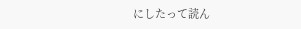にしたって読ん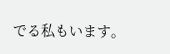でる私もいます。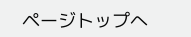ページトップへ